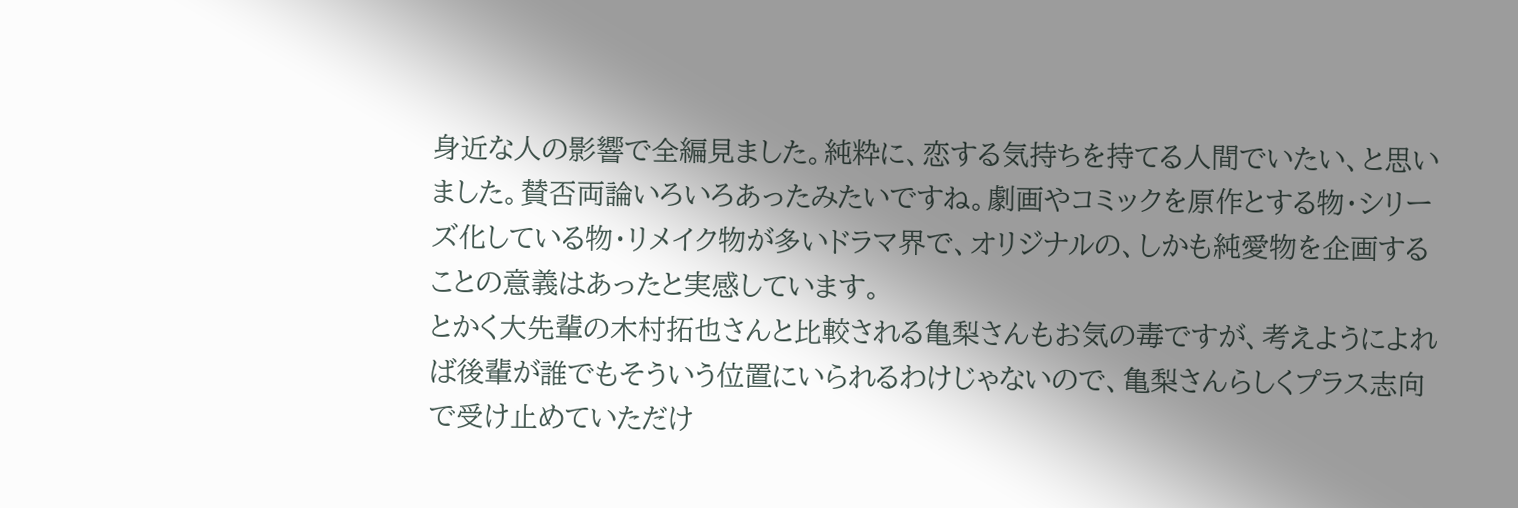身近な人の影響で全編見ました。純粋に、恋する気持ちを持てる人間でいたい、と思いました。賛否両論いろいろあったみたいですね。劇画やコミックを原作とする物・シリーズ化している物・リメイク物が多いドラマ界で、オリジナルの、しかも純愛物を企画することの意義はあったと実感しています。
とかく大先輩の木村拓也さんと比較される亀梨さんもお気の毒ですが、考えようによれば後輩が誰でもそういう位置にいられるわけじゃないので、亀梨さんらしくプラス志向で受け止めていただけ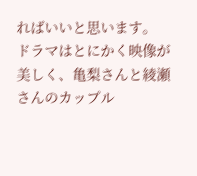ればいいと思います。
ドラマはとにかく映像が美しく、亀梨さんと綾瀬さんのカップル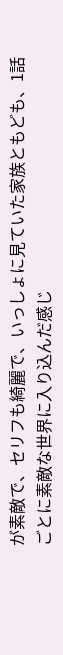が素敵で、セリフも綺麗で、いっしょに見ていた家族ともども、1話ごとに素敵な世界に入り込んだ感じ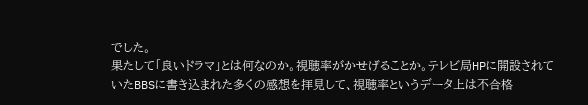でした。
果たして「良いドラマ」とは何なのか。視聴率がかせげることか。テレビ局HPに開設されていたBBSに書き込まれた多くの感想を拝見して、視聴率というデータ上は不合格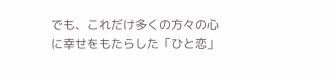でも、これだけ多くの方々の心に幸せをもたらした「ひと恋」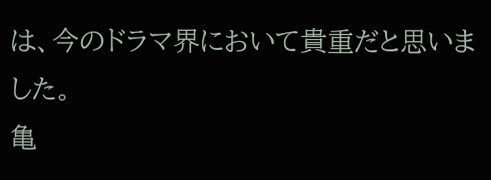は、今のドラマ界において貴重だと思いました。
亀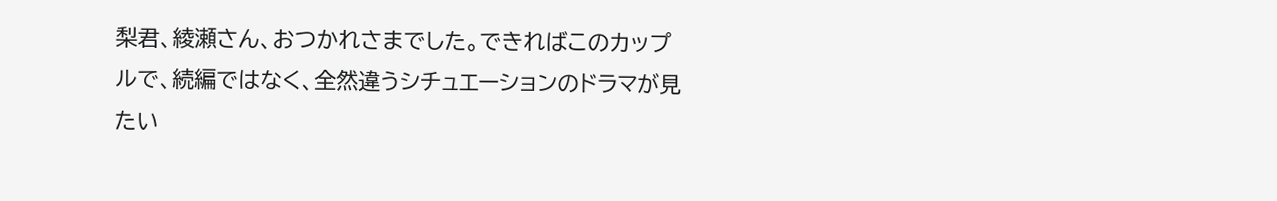梨君、綾瀬さん、おつかれさまでした。できればこのカップルで、続編ではなく、全然違うシチュエーションのドラマが見たい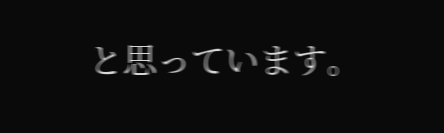と思っています。